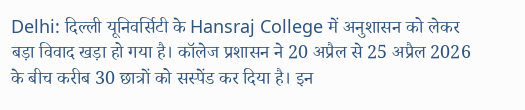Delhi: दिल्ली यूनिवर्सिटी के Hansraj College में अनुशासन को लेकर बड़ा विवाद खड़ा हो गया है। कॉलेज प्रशासन ने 20 अप्रैल से 25 अप्रैल 2026 के बीच करीब 30 छात्रों को सस्पेंड कर दिया है। इन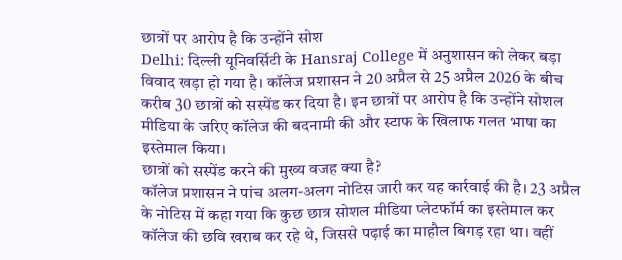छात्रों पर आरोप है कि उन्होंने सोश
Delhi: दिल्ली यूनिवर्सिटी के Hansraj College में अनुशासन को लेकर बड़ा विवाद खड़ा हो गया है। कॉलेज प्रशासन ने 20 अप्रैल से 25 अप्रैल 2026 के बीच करीब 30 छात्रों को सस्पेंड कर दिया है। इन छात्रों पर आरोप है कि उन्होंने सोशल मीडिया के जरिए कॉलेज की बदनामी की और स्टाफ के खिलाफ गलत भाषा का इस्तेमाल किया।
छात्रों को सस्पेंड करने की मुख्य वजह क्या है?
कॉलेज प्रशासन ने पांच अलग-अलग नोटिस जारी कर यह कार्रवाई की है। 23 अप्रैल के नोटिस में कहा गया कि कुछ छात्र सोशल मीडिया प्लेटफॉर्म का इस्तेमाल कर कॉलेज की छवि खराब कर रहे थे, जिससे पढ़ाई का माहौल बिगड़ रहा था। वहीं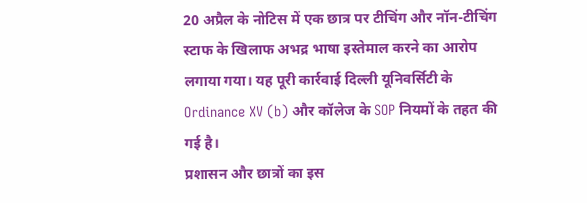20 अप्रैल के नोटिस में एक छात्र पर टीचिंग और नॉन-टीचिंग स्टाफ के खिलाफ अभद्र भाषा इस्तेमाल करने का आरोप लगाया गया। यह पूरी कार्रवाई दिल्ली यूनिवर्सिटी के Ordinance XV (b) और कॉलेज के SOP नियमों के तहत की गई है।
प्रशासन और छात्रों का इस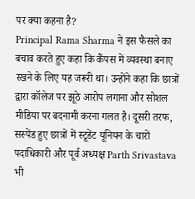पर क्या कहना है?
Principal Rama Sharma ने इस फैसले का बचाव करते हुए कहा कि कैंपस में व्यवस्था बनाए रखने के लिए यह जरूरी था। उन्होंने कहा कि छात्रों द्वारा कॉलेज पर झूठे आरोप लगाना और सोशल मीडिया पर बदनामी करना गलत है। दूसरी तरफ, सस्पेंड हुए छात्रों में स्टूडेंट यूनियन के चारों पदाधिकारी और पूर्व अध्यक्ष Parth Srivastava भी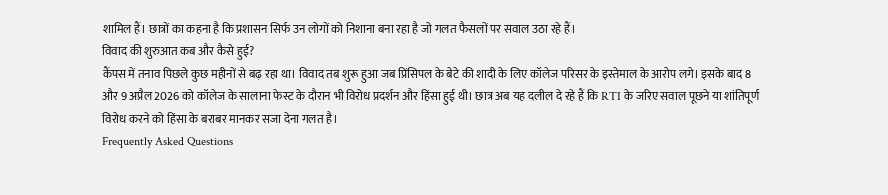शामिल हैं। छात्रों का कहना है कि प्रशासन सिर्फ उन लोगों को निशाना बना रहा है जो गलत फैसलों पर सवाल उठा रहे हैं।
विवाद की शुरुआत कब और कैसे हुई?
कैंपस में तनाव पिछले कुछ महीनों से बढ़ रहा था। विवाद तब शुरू हुआ जब प्रिंसिपल के बेटे की शादी के लिए कॉलेज परिसर के इस्तेमाल के आरोप लगे। इसके बाद 8 और 9 अप्रैल 2026 को कॉलेज के सालाना फेस्ट के दौरान भी विरोध प्रदर्शन और हिंसा हुई थी। छात्र अब यह दलील दे रहे हैं कि RTI के जरिए सवाल पूछने या शांतिपूर्ण विरोध करने को हिंसा के बराबर मानकर सजा देना गलत है।
Frequently Asked Questions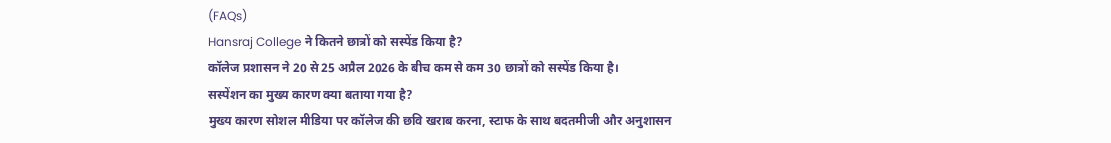(FAQs)
Hansraj College ने कितने छात्रों को सस्पेंड किया है?
कॉलेज प्रशासन ने 20 से 25 अप्रैल 2026 के बीच कम से कम 30 छात्रों को सस्पेंड किया है।
सस्पेंशन का मुख्य कारण क्या बताया गया है?
मुख्य कारण सोशल मीडिया पर कॉलेज की छवि खराब करना, स्टाफ के साथ बदतमीजी और अनुशासन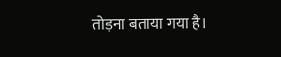तोड़ना बताया गया है।